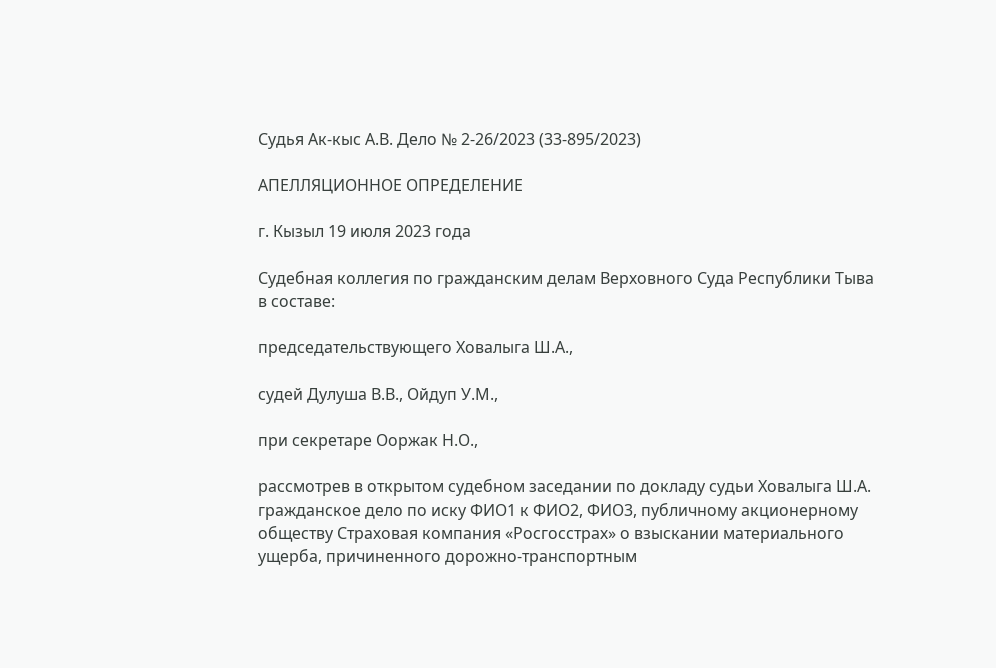Судья Ак-кыс А.В. Дело № 2-26/2023 (33-895/2023)

АПЕЛЛЯЦИОННОЕ ОПРЕДЕЛЕНИЕ

г. Кызыл 19 июля 2023 года

Судебная коллегия по гражданским делам Верховного Суда Республики Тыва в составе:

председательствующего Ховалыга Ш.А.,

судей Дулуша В.В., Ойдуп У.М.,

при секретаре Ооржак Н.О.,

рассмотрев в открытом судебном заседании по докладу судьи Ховалыга Ш.А. гражданское дело по иску ФИО1 к ФИО2, ФИО3, публичному акционерному обществу Страховая компания «Росгосстрах» о взыскании материального ущерба, причиненного дорожно-транспортным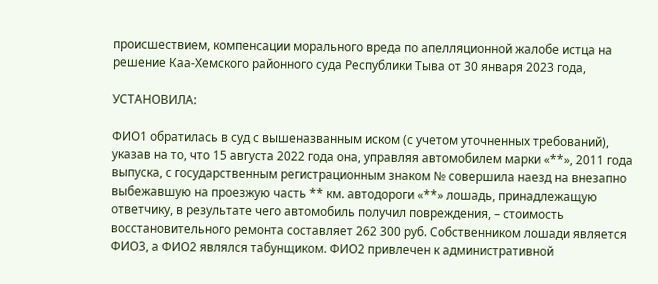происшествием, компенсации морального вреда по апелляционной жалобе истца на решение Каа-Хемского районного суда Республики Тыва от 30 января 2023 года,

УСТАНОВИЛА:

ФИО1 обратилась в суд с вышеназванным иском (с учетом уточненных требований), указав на то, что 15 августа 2022 года она, управляя автомобилем марки «**», 2011 года выпуска, с государственным регистрационным знаком № совершила наезд на внезапно выбежавшую на проезжую часть ** км. автодороги «**» лошадь, принадлежащую ответчику, в результате чего автомобиль получил повреждения, – стоимость восстановительного ремонта составляет 262 300 руб. Собственником лошади является ФИО3, а ФИО2 являлся табунщиком. ФИО2 привлечен к административной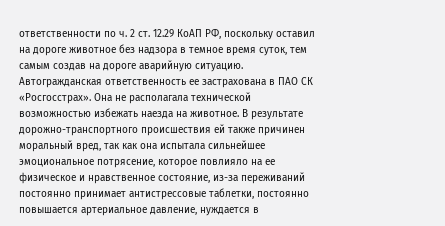ответственности по ч. 2 ст. 12.29 КоАП РФ, поскольку оставил на дороге животное без надзора в темное время суток, тем самым создав на дороге аварийную ситуацию. Автогражданская ответственность ее застрахована в ПАО СК «Росгосстрах». Она не располагала технической возможностью избежать наезда на животное. В результате дорожно-транспортного происшествия ей также причинен моральный вред, так как она испытала сильнейшее эмоциональное потрясение, которое повлияло на ее физическое и нравственное состояние, из-за переживаний постоянно принимает антистрессовые таблетки, постоянно повышается артериальное давление, нуждается в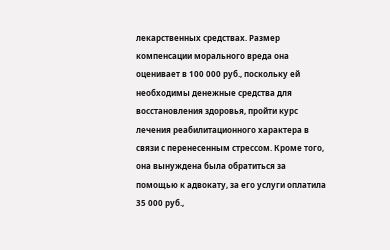лекарственных средствах. Размер компенсации морального вреда она оценивает в 100 000 руб., поскольку ей необходимы денежные средства для восстановления здоровья, пройти курс лечения реабилитационного характера в связи с перенесенным стрессом. Кроме того, она вынуждена была обратиться за помощью к адвокату, за его услуги оплатила 35 000 руб.,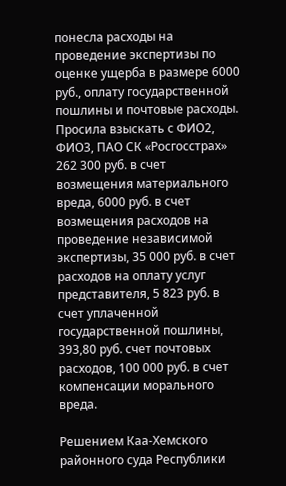понесла расходы на проведение экспертизы по оценке ущерба в размере 6000 руб., оплату государственной пошлины и почтовые расходы. Просила взыскать с ФИО2, ФИО3, ПАО СК «Росгосстрах» 262 300 руб. в счет возмещения материального вреда, 6000 руб. в счет возмещения расходов на проведение независимой экспертизы, 35 000 руб. в счет расходов на оплату услуг представителя, 5 823 руб. в счет уплаченной государственной пошлины, 393,80 руб. счет почтовых расходов, 100 000 руб. в счет компенсации морального вреда.

Решением Каа-Хемского районного суда Республики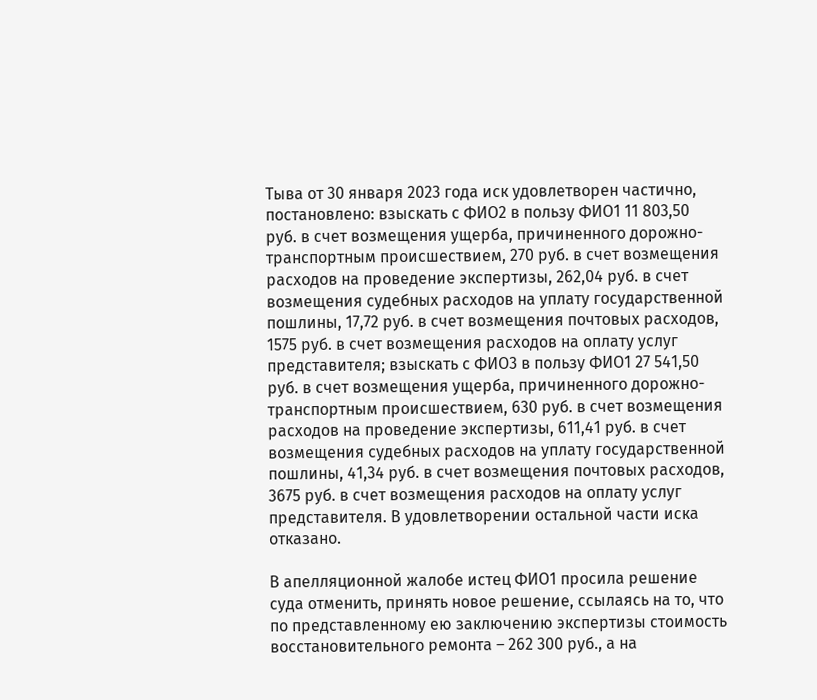Тыва от 30 января 2023 года иск удовлетворен частично, постановлено: взыскать с ФИО2 в пользу ФИО1 11 803,50 руб. в счет возмещения ущерба, причиненного дорожно-транспортным происшествием, 270 руб. в счет возмещения расходов на проведение экспертизы, 262,04 руб. в счет возмещения судебных расходов на уплату государственной пошлины, 17,72 руб. в счет возмещения почтовых расходов, 1575 руб. в счет возмещения расходов на оплату услуг представителя; взыскать с ФИО3 в пользу ФИО1 27 541,50 руб. в счет возмещения ущерба, причиненного дорожно-транспортным происшествием, 630 руб. в счет возмещения расходов на проведение экспертизы, 611,41 руб. в счет возмещения судебных расходов на уплату государственной пошлины, 41,34 руб. в счет возмещения почтовых расходов, 3675 руб. в счет возмещения расходов на оплату услуг представителя. В удовлетворении остальной части иска отказано.

В апелляционной жалобе истец ФИО1 просила решение суда отменить, принять новое решение, ссылаясь на то, что по представленному ею заключению экспертизы стоимость восстановительного ремонта – 262 300 руб., а на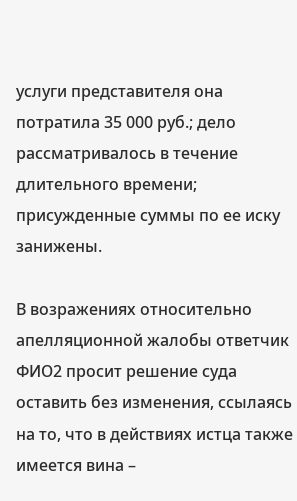услуги представителя она потратила 35 000 руб.; дело рассматривалось в течение длительного времени; присужденные суммы по ее иску занижены.

В возражениях относительно апелляционной жалобы ответчик ФИО2 просит решение суда оставить без изменения, ссылаясь на то, что в действиях истца также имеется вина –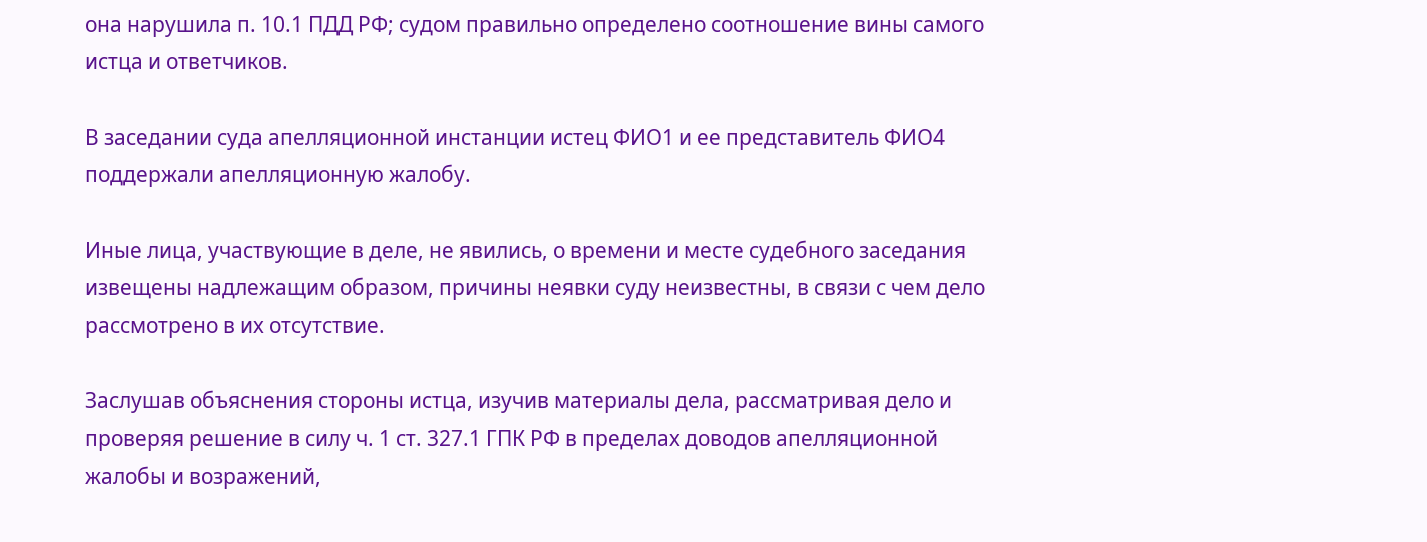она нарушила п. 10.1 ПДД РФ; судом правильно определено соотношение вины самого истца и ответчиков.

В заседании суда апелляционной инстанции истец ФИО1 и ее представитель ФИО4 поддержали апелляционную жалобу.

Иные лица, участвующие в деле, не явились, о времени и месте судебного заседания извещены надлежащим образом, причины неявки суду неизвестны, в связи с чем дело рассмотрено в их отсутствие.

Заслушав объяснения стороны истца, изучив материалы дела, рассматривая дело и проверяя решение в силу ч. 1 ст. 327.1 ГПК РФ в пределах доводов апелляционной жалобы и возражений,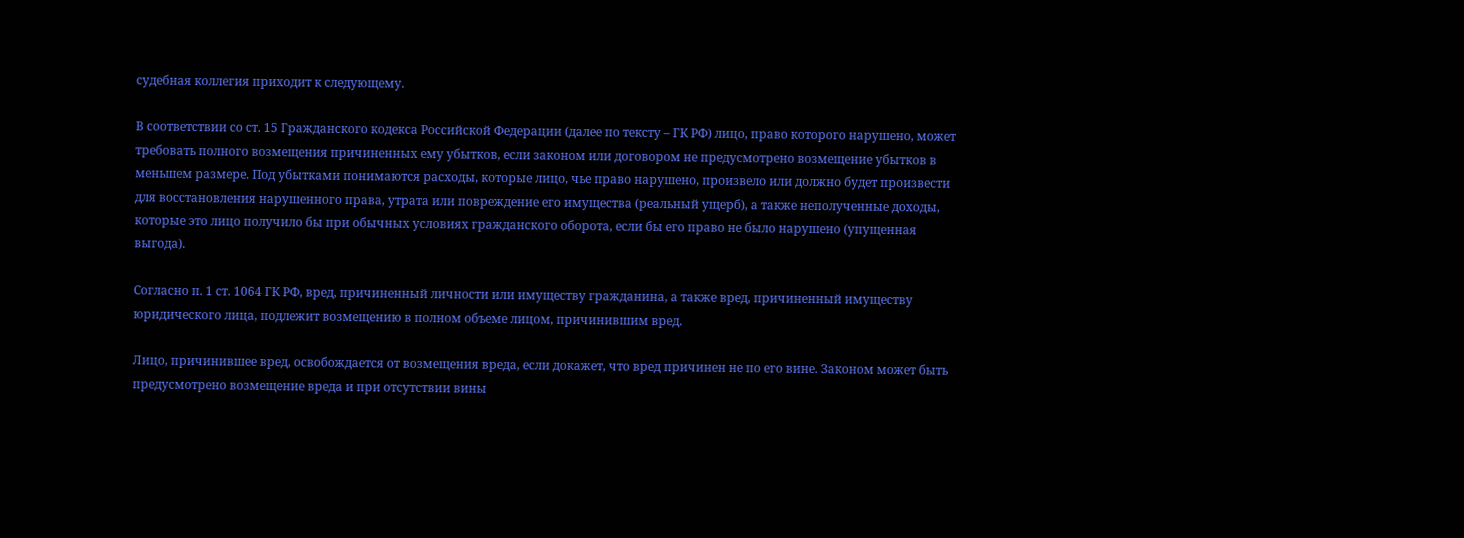судебная коллегия приходит к следующему.

В соответствии со ст. 15 Гражданского кодекса Российской Федерации (далее по тексту – ГК РФ) лицо, право которого нарушено, может требовать полного возмещения причиненных ему убытков, если законом или договором не предусмотрено возмещение убытков в меньшем размере. Под убытками понимаются расходы, которые лицо, чье право нарушено, произвело или должно будет произвести для восстановления нарушенного права, утрата или повреждение его имущества (реальный ущерб), а также неполученные доходы, которые это лицо получило бы при обычных условиях гражданского оборота, если бы его право не было нарушено (упущенная выгода).

Согласно п. 1 ст. 1064 ГК РФ, вред, причиненный личности или имуществу гражданина, а также вред, причиненный имуществу юридического лица, подлежит возмещению в полном объеме лицом, причинившим вред.

Лицо, причинившее вред, освобождается от возмещения вреда, если докажет, что вред причинен не по его вине. Законом может быть предусмотрено возмещение вреда и при отсутствии вины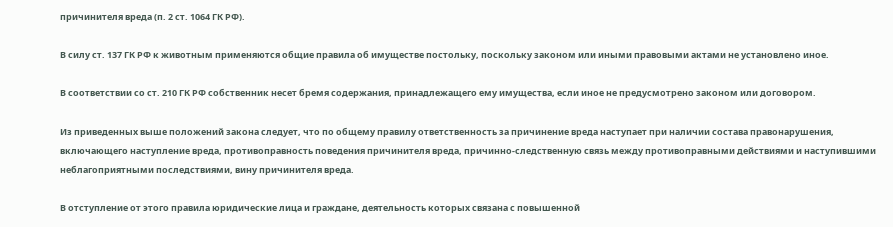причинителя вреда (п. 2 ст. 1064 ГК РФ).

В силу ст. 137 ГК РФ к животным применяются общие правила об имуществе постольку, поскольку законом или иными правовыми актами не установлено иное.

В соответствии со ст. 210 ГК РФ собственник несет бремя содержания, принадлежащего ему имущества, если иное не предусмотрено законом или договором.

Из приведенных выше положений закона следует, что по общему правилу ответственность за причинение вреда наступает при наличии состава правонарушения, включающего наступление вреда, противоправность поведения причинителя вреда, причинно-следственную связь между противоправными действиями и наступившими неблагоприятными последствиями, вину причинителя вреда.

В отступление от этого правила юридические лица и граждане, деятельность которых связана с повышенной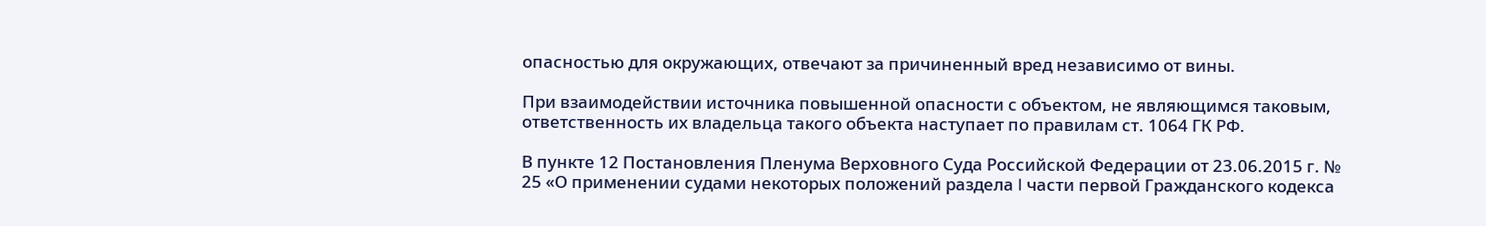опасностью для окружающих, отвечают за причиненный вред независимо от вины.

При взаимодействии источника повышенной опасности с объектом, не являющимся таковым, ответственность их владельца такого объекта наступает по правилам ст. 1064 ГК РФ.

В пункте 12 Постановления Пленума Верховного Суда Российской Федерации от 23.06.2015 г. № 25 «О применении судами некоторых положений раздела I части первой Гражданского кодекса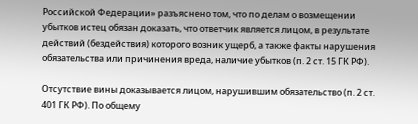Российской Федерации» разъяснено том, что по делам о возмещении убытков истец обязан доказать, что ответчик является лицом, в результате действий (бездействия) которого возник ущерб, а также факты нарушения обязательства или причинения вреда, наличие убытков (п. 2 ст. 15 ГК РФ).

Отсутствие вины доказывается лицом, нарушившим обязательство (п. 2 ст. 401 ГК РФ). По общему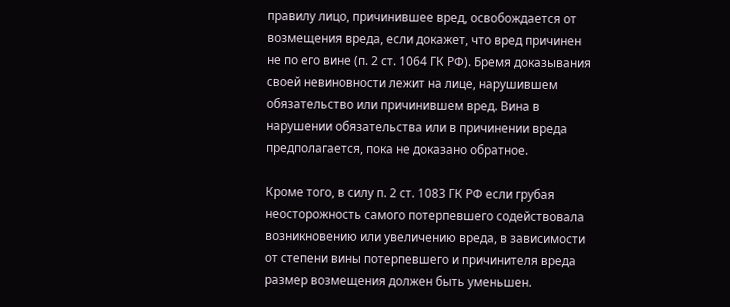правилу лицо, причинившее вред, освобождается от возмещения вреда, если докажет, что вред причинен не по его вине (п. 2 ст. 1064 ГК РФ). Бремя доказывания своей невиновности лежит на лице, нарушившем обязательство или причинившем вред. Вина в нарушении обязательства или в причинении вреда предполагается, пока не доказано обратное.

Кроме того, в силу п. 2 ст. 1083 ГК РФ если грубая неосторожность самого потерпевшего содействовала возникновению или увеличению вреда, в зависимости от степени вины потерпевшего и причинителя вреда размер возмещения должен быть уменьшен.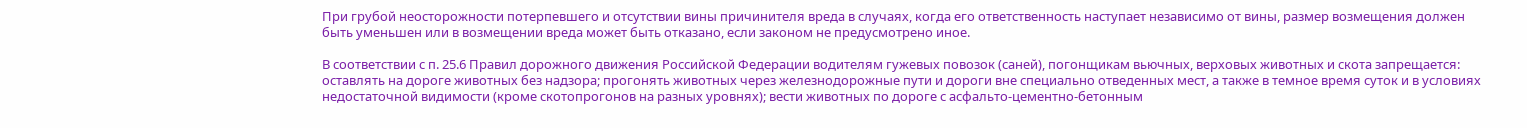При грубой неосторожности потерпевшего и отсутствии вины причинителя вреда в случаях, когда его ответственность наступает независимо от вины, размер возмещения должен быть уменьшен или в возмещении вреда может быть отказано, если законом не предусмотрено иное.

В соответствии с п. 25.6 Правил дорожного движения Российской Федерации водителям гужевых повозок (саней), погонщикам вьючных, верховых животных и скота запрещается: оставлять на дороге животных без надзора; прогонять животных через железнодорожные пути и дороги вне специально отведенных мест, а также в темное время суток и в условиях недостаточной видимости (кроме скотопрогонов на разных уровнях); вести животных по дороге с асфальто-цементно-бетонным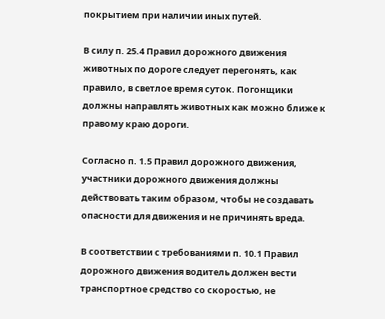покрытием при наличии иных путей.

В силу п. 25.4 Правил дорожного движения животных по дороге следует перегонять, как правило, в светлое время суток. Погонщики должны направлять животных как можно ближе к правому краю дороги.

Согласно п. 1.5 Правил дорожного движения, участники дорожного движения должны действовать таким образом, чтобы не создавать опасности для движения и не причинять вреда.

В соответствии с требованиями п. 10.1 Правил дорожного движения водитель должен вести транспортное средство со скоростью, не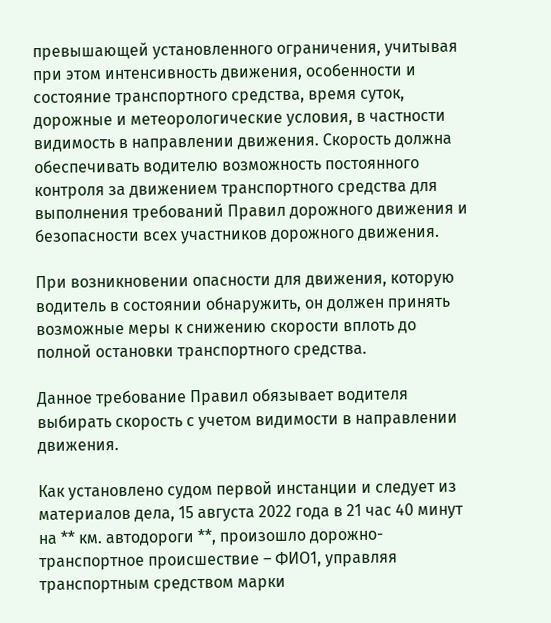превышающей установленного ограничения, учитывая при этом интенсивность движения, особенности и состояние транспортного средства, время суток, дорожные и метеорологические условия, в частности видимость в направлении движения. Скорость должна обеспечивать водителю возможность постоянного контроля за движением транспортного средства для выполнения требований Правил дорожного движения и безопасности всех участников дорожного движения.

При возникновении опасности для движения, которую водитель в состоянии обнаружить, он должен принять возможные меры к снижению скорости вплоть до полной остановки транспортного средства.

Данное требование Правил обязывает водителя выбирать скорость с учетом видимости в направлении движения.

Как установлено судом первой инстанции и следует из материалов дела, 15 августа 2022 года в 21 час 40 минут на ** км. автодороги **, произошло дорожно-транспортное происшествие – ФИО1, управляя транспортным средством марки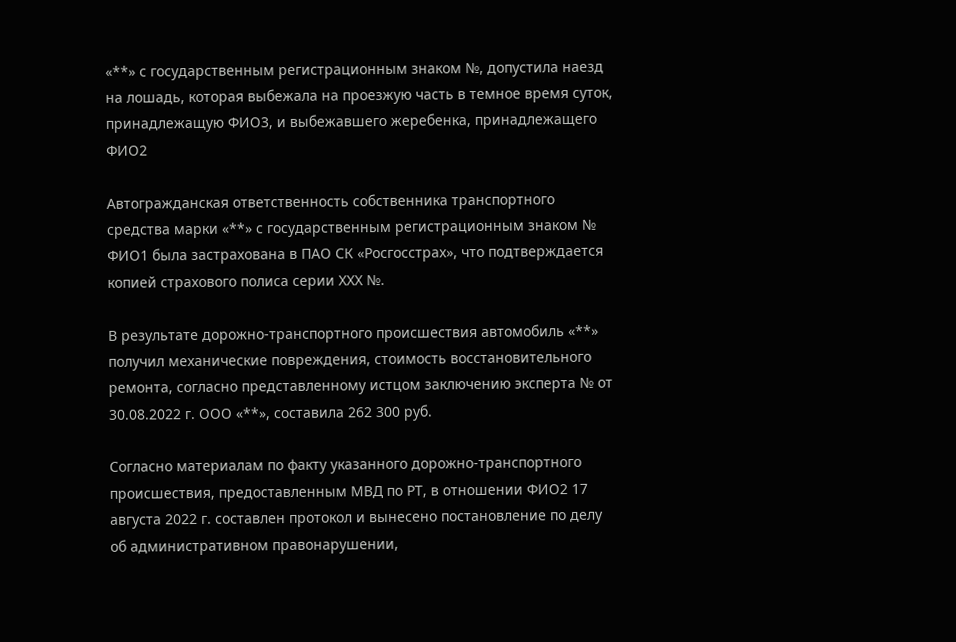«**» с государственным регистрационным знаком №, допустила наезд на лошадь, которая выбежала на проезжую часть в темное время суток, принадлежащую ФИО3, и выбежавшего жеребенка, принадлежащего ФИО2

Автогражданская ответственность собственника транспортного средства марки «**» с государственным регистрационным знаком № ФИО1 была застрахована в ПАО СК «Росгосстрах», что подтверждается копией страхового полиса серии ХХХ №.

В результате дорожно-транспортного происшествия автомобиль «**» получил механические повреждения, стоимость восстановительного ремонта, согласно представленному истцом заключению эксперта № от 30.08.2022 г. ООО «**», составила 262 300 руб.

Согласно материалам по факту указанного дорожно-транспортного происшествия, предоставленным МВД по РТ, в отношении ФИО2 17 августа 2022 г. составлен протокол и вынесено постановление по делу об административном правонарушении,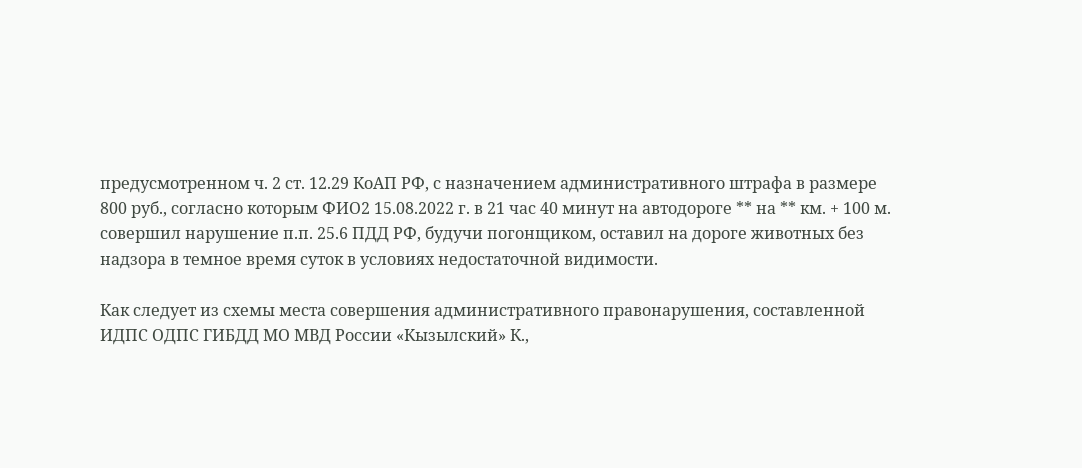предусмотренном ч. 2 ст. 12.29 КоАП РФ, с назначением административного штрафа в размере 800 руб., согласно которым ФИО2 15.08.2022 г. в 21 час 40 минут на автодороге ** на ** км. + 100 м. совершил нарушение п.п. 25.6 ПДД РФ, будучи погонщиком, оставил на дороге животных без надзора в темное время суток в условиях недостаточной видимости.

Как следует из схемы места совершения административного правонарушения, составленной ИДПС ОДПС ГИБДД МО МВД России «Кызылский» К.,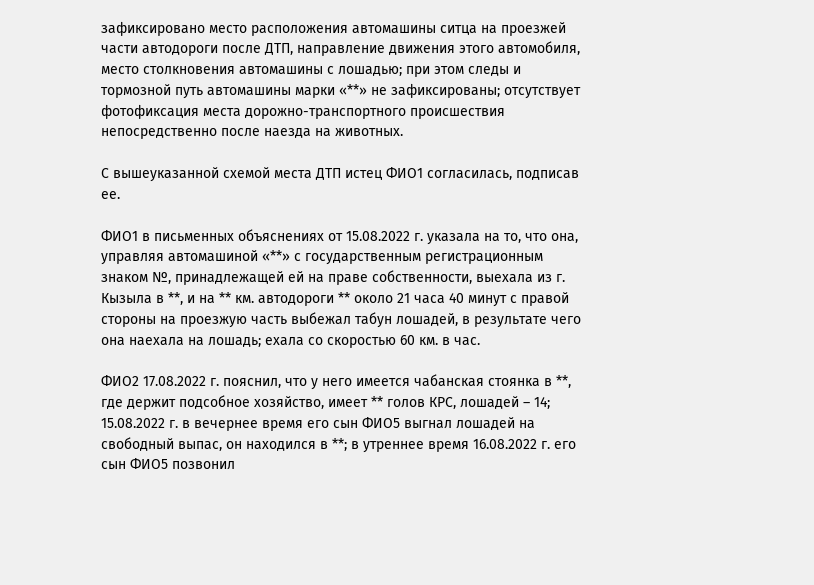зафиксировано место расположения автомашины ситца на проезжей части автодороги после ДТП, направление движения этого автомобиля, место столкновения автомашины с лошадью; при этом следы и тормозной путь автомашины марки «**» не зафиксированы; отсутствует фотофиксация места дорожно-транспортного происшествия непосредственно после наезда на животных.

С вышеуказанной схемой места ДТП истец ФИО1 согласилась, подписав ее.

ФИО1 в письменных объяснениях от 15.08.2022 г. указала на то, что она, управляя автомашиной «**» с государственным регистрационным знаком №, принадлежащей ей на праве собственности, выехала из г. Кызыла в **, и на ** км. автодороги ** около 21 часа 40 минут с правой стороны на проезжую часть выбежал табун лошадей, в результате чего она наехала на лошадь; ехала со скоростью 60 км. в час.

ФИО2 17.08.2022 г. пояснил, что у него имеется чабанская стоянка в **, где держит подсобное хозяйство, имеет ** голов КРС, лошадей – 14; 15.08.2022 г. в вечернее время его сын ФИО5 выгнал лошадей на свободный выпас, он находился в **; в утреннее время 16.08.2022 г. его сын ФИО5 позвонил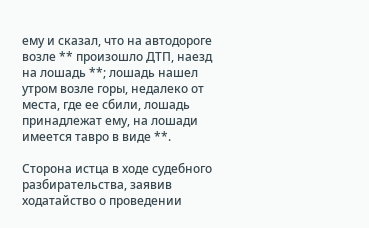ему и сказал, что на автодороге возле ** произошло ДТП, наезд на лошадь **; лошадь нашел утром возле горы, недалеко от места, где ее сбили, лошадь принадлежат ему, на лошади имеется тавро в виде **.

Сторона истца в ходе судебного разбирательства, заявив ходатайство о проведении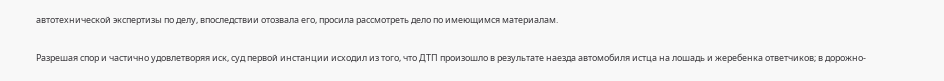автотехнической экспертизы по делу, впоследствии отозвала его, просила рассмотреть дело по имеющимся материалам.

Разрешая спор и частично удовлетворяя иск, суд первой инстанции исходил из того, что ДТП произошло в результате наезда автомобиля истца на лошадь и жеребенка ответчиков; в дорожно-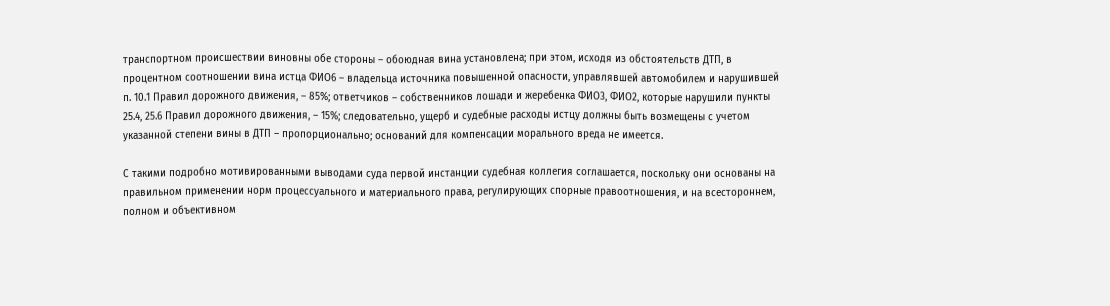транспортном происшествии виновны обе стороны – обоюдная вина установлена; при этом, исходя из обстоятельств ДТП, в процентном соотношении вина истца ФИО6 – владельца источника повышенной опасности, управлявшей автомобилем и нарушившей п. 10.1 Правил дорожного движения, – 85%; ответчиков – собственников лошади и жеребенка ФИО3, ФИО2, которые нарушили пункты 25.4, 25.6 Правил дорожного движения, – 15%; следовательно, ущерб и судебные расходы истцу должны быть возмещены с учетом указанной степени вины в ДТП – пропорционально; оснований для компенсации морального вреда не имеется.

С такими подробно мотивированными выводами суда первой инстанции судебная коллегия соглашается, поскольку они основаны на правильном применении норм процессуального и материального права, регулирующих спорные правоотношения, и на всестороннем, полном и объективном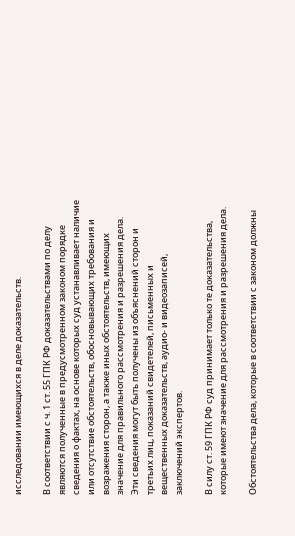исследовании имеющихся в деле доказательств.

В соответствии с ч. 1 ст. 55 ГПК РФ доказательствами по делу являются полученные в предусмотренном законом порядке сведения о фактах, на основе которых суд устанавливает наличие или отсутствие обстоятельств, обосновывающих требования и возражения сторон, а также иных обстоятельств, имеющих значение для правильного рассмотрения и разрешения дела. Эти сведения могут быть получены из объяснений сторон и третьих лиц, показаний свидетелей, письменных и вещественных доказательств, аудио- и видеозаписей, заключений экспертов.

В силу ст. 59 ГПК РФ суд принимает только те доказательства, которые имеют значение для рассмотрения и разрешения дела.

Обстоятельства дела, которые в соответствии с законом должны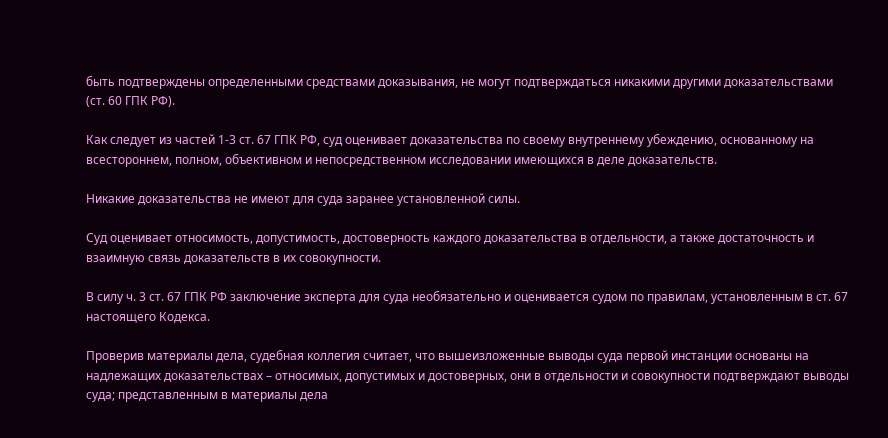быть подтверждены определенными средствами доказывания, не могут подтверждаться никакими другими доказательствами (ст. 60 ГПК РФ).

Как следует из частей 1-3 ст. 67 ГПК РФ, суд оценивает доказательства по своему внутреннему убеждению, основанному на всестороннем, полном, объективном и непосредственном исследовании имеющихся в деле доказательств.

Никакие доказательства не имеют для суда заранее установленной силы.

Суд оценивает относимость, допустимость, достоверность каждого доказательства в отдельности, а также достаточность и взаимную связь доказательств в их совокупности.

В силу ч. 3 ст. 67 ГПК РФ заключение эксперта для суда необязательно и оценивается судом по правилам, установленным в ст. 67 настоящего Кодекса.

Проверив материалы дела, судебная коллегия считает, что вышеизложенные выводы суда первой инстанции основаны на надлежащих доказательствах – относимых, допустимых и достоверных, они в отдельности и совокупности подтверждают выводы суда; представленным в материалы дела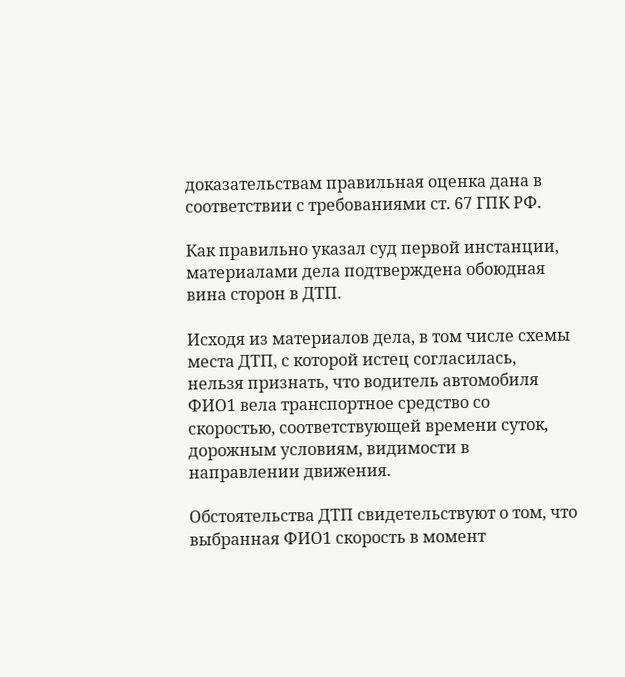доказательствам правильная оценка дана в соответствии с требованиями ст. 67 ГПК РФ.

Как правильно указал суд первой инстанции, материалами дела подтверждена обоюдная вина сторон в ДТП.

Исходя из материалов дела, в том числе схемы места ДТП, с которой истец согласилась, нельзя признать, что водитель автомобиля ФИО1 вела транспортное средство со скоростью, соответствующей времени суток, дорожным условиям, видимости в направлении движения.

Обстоятельства ДТП свидетельствуют о том, что выбранная ФИО1 скорость в момент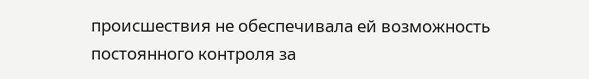происшествия не обеспечивала ей возможность постоянного контроля за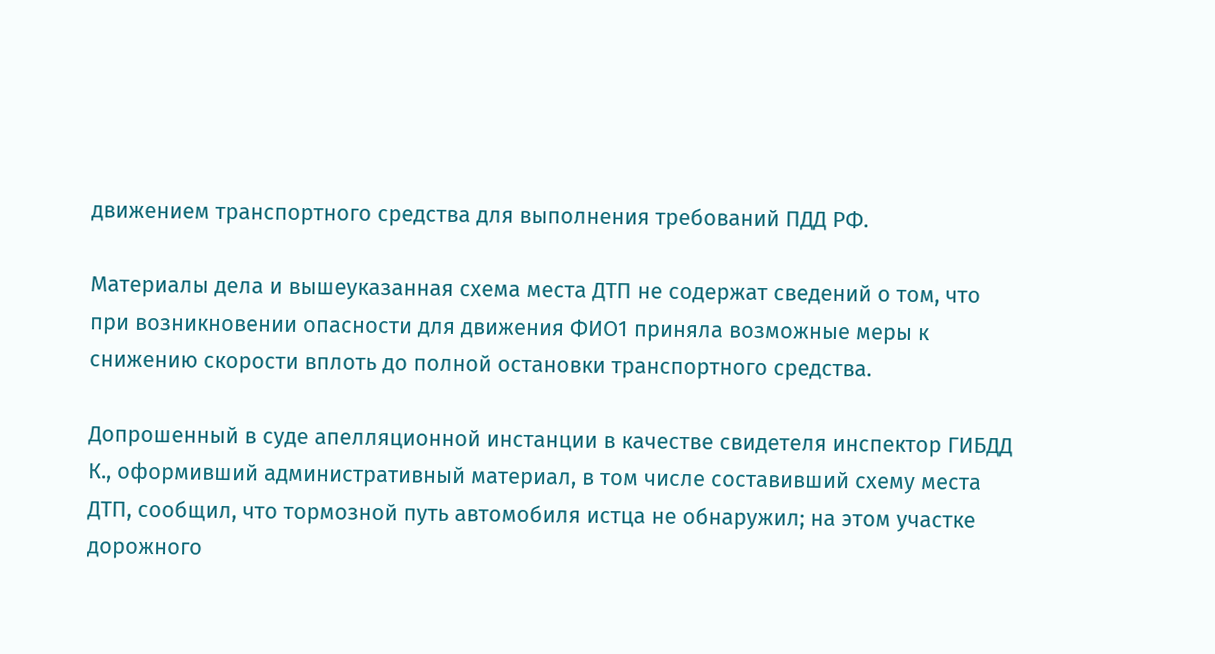движением транспортного средства для выполнения требований ПДД РФ.

Материалы дела и вышеуказанная схема места ДТП не содержат сведений о том, что при возникновении опасности для движения ФИО1 приняла возможные меры к снижению скорости вплоть до полной остановки транспортного средства.

Допрошенный в суде апелляционной инстанции в качестве свидетеля инспектор ГИБДД К., оформивший административный материал, в том числе составивший схему места ДТП, сообщил, что тормозной путь автомобиля истца не обнаружил; на этом участке дорожного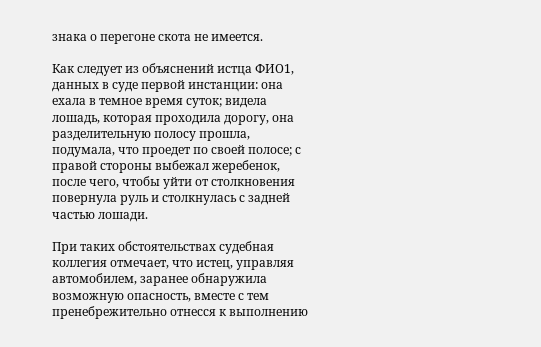знака о перегоне скота не имеется.

Как следует из объяснений истца ФИО1, данных в суде первой инстанции: она ехала в темное время суток; видела лошадь, которая проходила дорогу, она разделительную полосу прошла, подумала, что проедет по своей полосе; с правой стороны выбежал жеребенок, после чего, чтобы уйти от столкновения повернула руль и столкнулась с задней частью лошади.

При таких обстоятельствах судебная коллегия отмечает, что истец, управляя автомобилем, заранее обнаружила возможную опасность, вместе с тем пренебрежительно отнесся к выполнению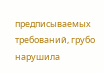предписываемых требований, грубо нарушила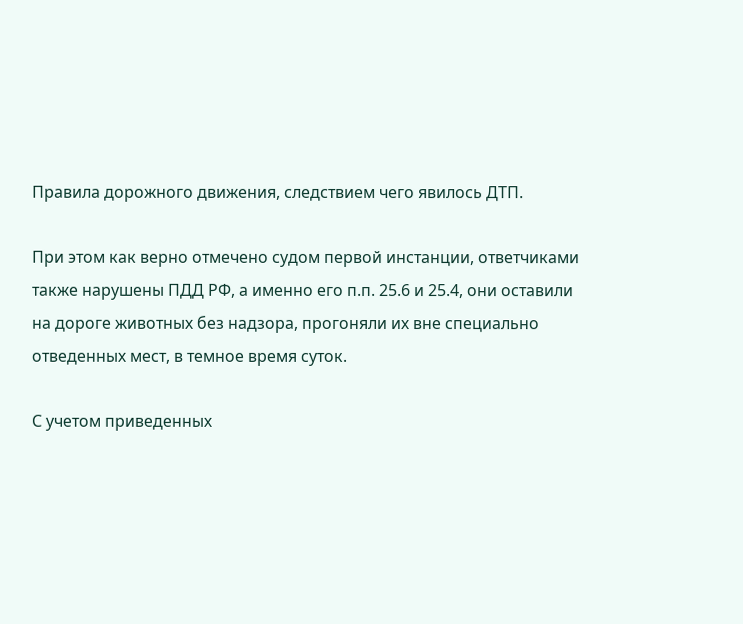Правила дорожного движения, следствием чего явилось ДТП.

При этом как верно отмечено судом первой инстанции, ответчиками также нарушены ПДД РФ, а именно его п.п. 25.6 и 25.4, они оставили на дороге животных без надзора, прогоняли их вне специально отведенных мест, в темное время суток.

С учетом приведенных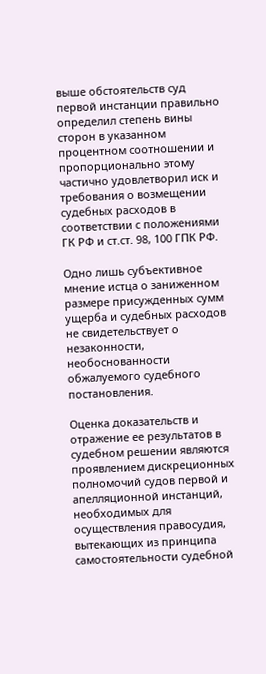выше обстоятельств суд первой инстанции правильно определил степень вины сторон в указанном процентном соотношении и пропорционально этому частично удовлетворил иск и требования о возмещении судебных расходов в соответствии с положениями ГК РФ и ст.ст. 98, 100 ГПК РФ.

Одно лишь субъективное мнение истца о заниженном размере присужденных сумм ущерба и судебных расходов не свидетельствует о незаконности, необоснованности обжалуемого судебного постановления.

Оценка доказательств и отражение ее результатов в судебном решении являются проявлением дискреционных полномочий судов первой и апелляционной инстанций, необходимых для осуществления правосудия, вытекающих из принципа самостоятельности судебной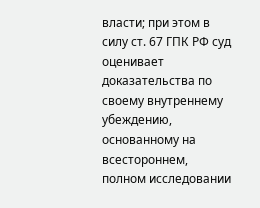власти; при этом в силу ст. 67 ГПК РФ суд оценивает доказательства по своему внутреннему убеждению, основанному на всестороннем, полном исследовании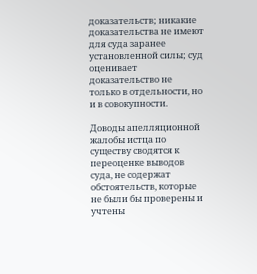доказательств; никакие доказательства не имеют для суда заранее установленной силы; суд оценивает доказательство не только в отдельности, но и в совокупности.

Доводы апелляционной жалобы истца по существу сводятся к переоценке выводов суда, не содержат обстоятельств, которые не были бы проверены и учтены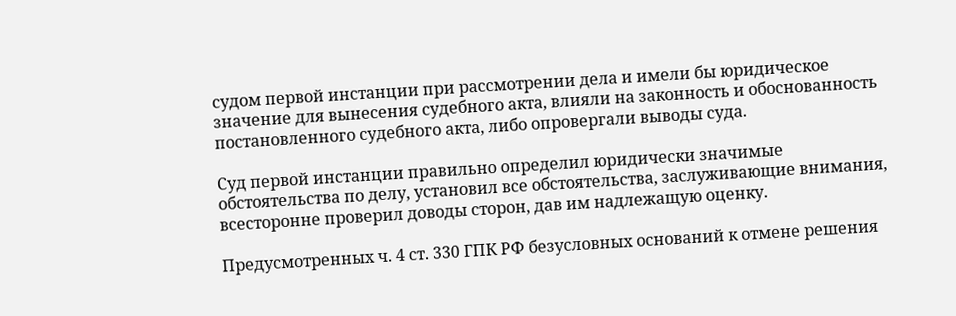судом первой инстанции при рассмотрении дела и имели бы юридическое значение для вынесения судебного акта, влияли на законность и обоснованность постановленного судебного акта, либо опровергали выводы суда.

Суд первой инстанции правильно определил юридически значимые обстоятельства по делу, установил все обстоятельства, заслуживающие внимания, всесторонне проверил доводы сторон, дав им надлежащую оценку.

Предусмотренных ч. 4 ст. 330 ГПК РФ безусловных оснований к отмене решения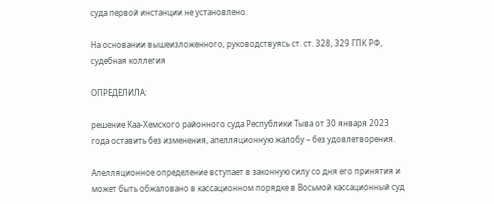суда первой инстанции не установлено.

На основании вышеизложенного, руководствуясь ст. ст. 328, 329 ГПК РФ, судебная коллегия

ОПРЕДЕЛИЛА:

решение Каа-Хемского районного суда Республики Тыва от 30 января 2023 года оставить без изменения, апелляционную жалобу – без удовлетворения.

Апелляционное определение вступает в законную силу со дня его принятия и может быть обжаловано в кассационном порядке в Восьмой кассационный суд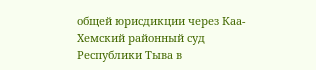общей юрисдикции через Каа-Хемский районный суд Республики Тыва в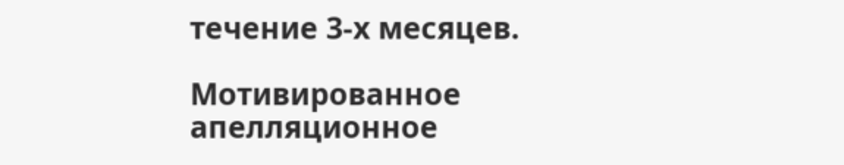течение 3-х месяцев.

Мотивированное апелляционное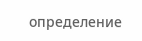определение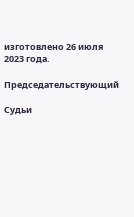изготовлено 26 июля 2023 года.

Председательствующий

Судьи